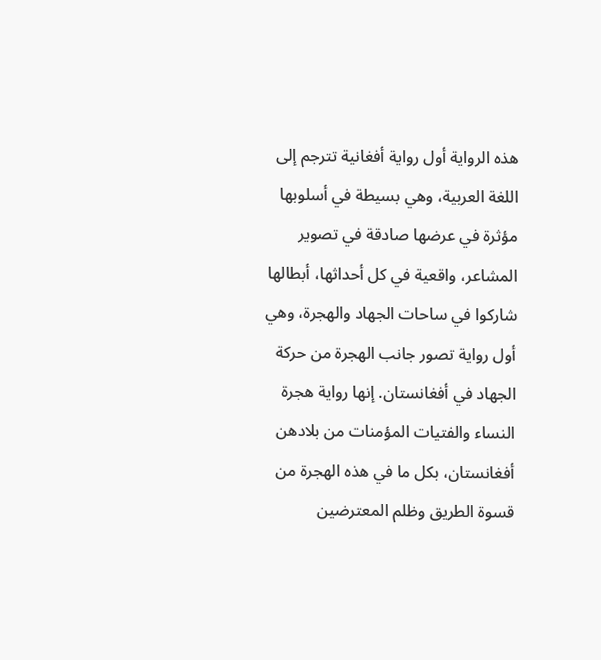هذه الرواية أول رواية أفغانية تترجم إلى اللغة العربية، وهي بسيطة في أسلوبها مؤثرة في عرضها صادقة في تصوير المشاعر، واقعية في كل أحداثها، أبطالها شاركوا في ساحات الجهاد والهجرة، وهي أول رواية تصور جانب الهجرة من حركة الجهاد في أفغانستان. إنها رواية هجرة النساء والفتيات المؤمنات من بلادهن أفغانستان، بكل ما في هذه الهجرة من قسوة الطريق وظلم المعترضين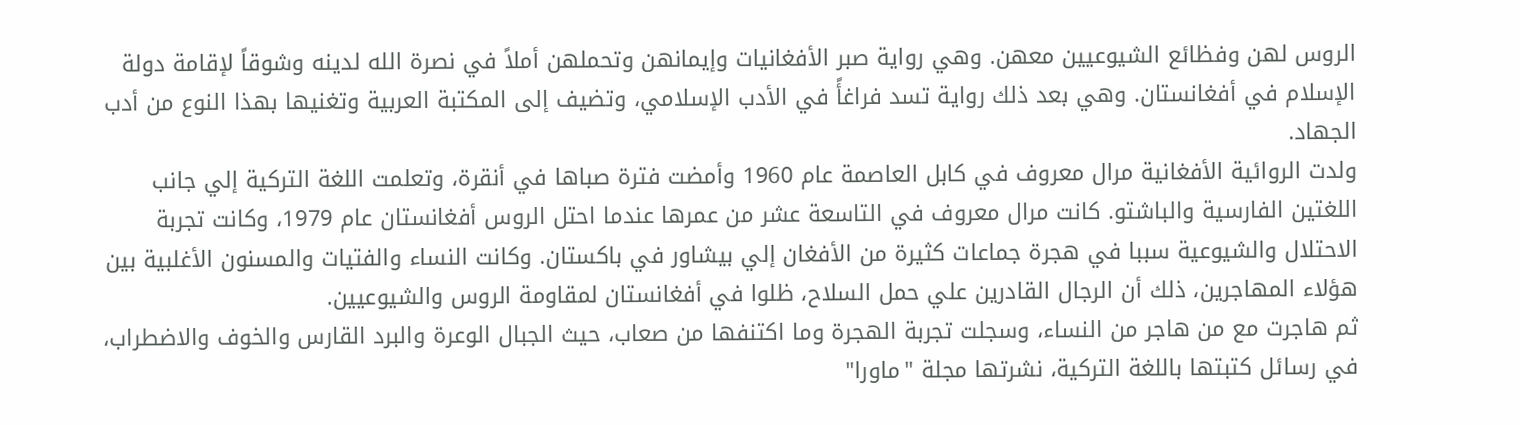الروس لهن وفظائع الشيوعيين معهن. وهي رواية صبر الأفغانيات وإيمانهن وتحملهن أملاً في نصرة الله لدينه وشوقاً لإقامة دولة الإسلام في أفغانستان. وهي بعد ذلك رواية تسد فراغأً في الأدب الإسلامي، وتضيف إلى المكتبة العربية وتغنيها بهذا النوع من أدب الجهاد.
ولدت الروائية الأفغانية مرال معروف في كابل العاصمة عام 1960 وأمضت فترة صباها في أنقرة، وتعلمت اللغة التركية إلي جانب اللغتين الفارسية والباشتو. كانت مرال معروف في التاسعة عشر من عمرها عندما احتل الروس أفغانستان عام 1979، وكانت تجربة الاحتلال والشيوعية سببا في هجرة جماعات كثيرة من الأفغان إلي بيشاور في باكستان. وكانت النساء والفتيات والمسنون الأغلبية بين هؤلاء المهاجرين، ذلك أن الرجال القادرين علي حمل السلاح، ظلوا في أفغانستان لمقاومة الروس والشيوعيين.
ثم هاجرت مع من هاجر من النساء، وسجلت تجربة الهجرة وما اكتنفها من صعاب، حيث الجبال الوعرة والبرد القارس والخوف والاضطراب، في رسائل كتبتها باللغة التركية، نشرتها مجلة "ماورا"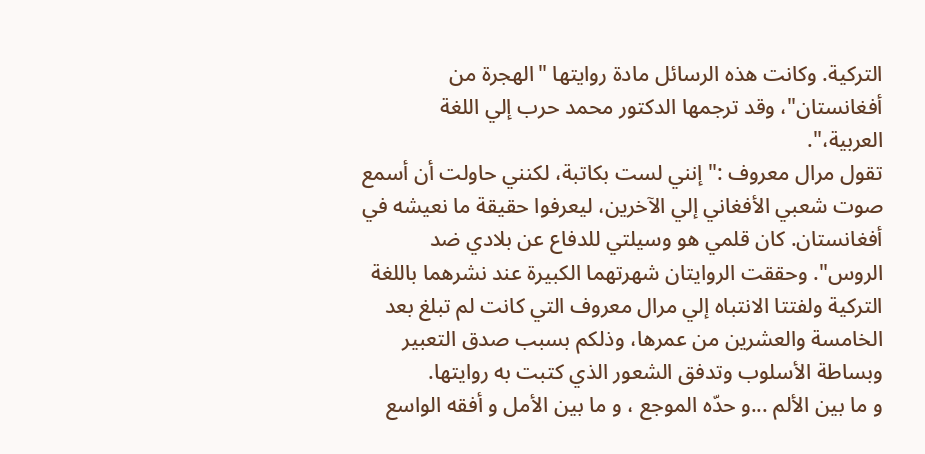التركية. وكانت هذه الرسائل مادة روايتها "الهجرة من أفغانستان"، وقد ترجمها الدكتور محمد حرب إلي اللغة العربية،".
تقول مرال معروف :"إنني لست بكاتبة، لكنني حاولت أن أسمع صوت شعبي الأفغاني إلي الآخرين، ليعرفوا حقيقة ما نعيشه في أفغانستان. كان قلمي هو وسيلتي للدفاع عن بلادي ضد الروس". وحققت الروايتان شهرتهما الكبيرة عند نشرهما باللغة التركية ولفتتا الانتباه إلي مرال معروف التي كانت لم تبلغ بعد الخامسة والعشرين من عمرها، وذلكم بسبب صدق التعبير وبساطة الأسلوب وتدفق الشعور الذي كتبت به روايتها.
و ما بين الألم ...و حدّه الموجع ، و ما بين الأمل و أفقه الواسع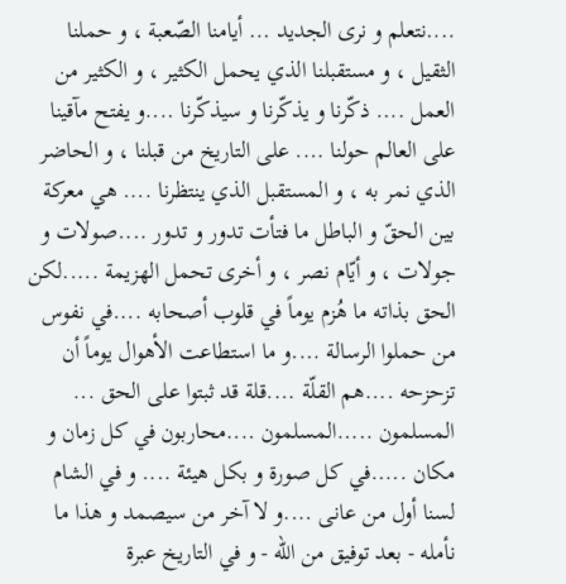....نتعلم و نرى الجديد ... أيامنا الصّعبة ، و حملنا الثقيل ، و مستقبلنا الذي يحمل الكثير ، و الكثير من العمل .... ذكّرنا و يذكّرنا و سيذكّرنا ....و يفتح مآقينا على العالم حولنا .... على التاريخ من قبلنا ، و الحاضر الذي نمر به ، و المستقبل الذي ينتظرنا .... هي معركة بين الحقّ و الباطل ما فتأت تدور و تدور ....صولات و جولات ، و أيّام نصر ، و أخرى تحمل الهزيمة .....لكن الحق بذاته ما هُزم يوماً في قلوب أصحابه ....في نفوس من حملوا الرسالة ....و ما استطاعت الأهوال يوماً أن تزحزحه ....هم القلّة ....قلة قد ثبتوا على الحق ...
المسلمون .....المسلمون ....محاربون في كل زمان و مكان .....في كل صورة و بكل هيئة .... و في الشام لسنا أول من عانى ....و لا آخر من سيصمد و هذا ما نأمله - بعد توفيق من الله - و في التاريخ عبرة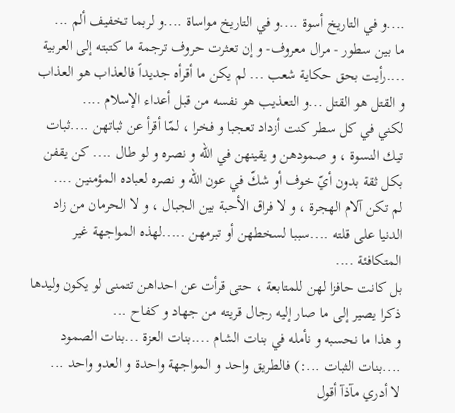....و في التاريخ أسوة ....و في التاريخ مواساة ....و لربما تخفيف ألم ...
ما بين سطور - مرال معروف- و إن تعثرت حروف ترجمة ما كتبته إلى العربية ....رأيت بحق حكاية شعب ... لم يكن ما أقرأه جديداً فالعذاب هو العذاب و القتل هو القتل ...و التعذيب هو نفسه من قبل أعداء الإسلام ....
لكني في كل سطر كنت أزداد تعجبا و فخرا ، لمّا أقرأ عن ثباتهن ....ثبات تيك النسوة ، و صمودهن و يقينهن في الله و نصره و لو طال .... كن يقفن بكل ثقة بدون أيّ خوف أو شكّ في عون الله و نصره لعباده المؤمنين ....
لم تكن آلام الهجرة ، و لا فراق الأحبة بين الجبال ، و لا الحرمان من زاد الدنيا على قلته ....سببا لسخطهن أو تبرمهن .....لهذه المواجهة غير المتكافئة ....
بل كانت حافزا لهن للمتابعة ، حتى قرأت عن احداهن تتمنى لو يكون وليدها ذكرا يصير إلى ما صار إليه رجال قريته من جهاد و كفاح ...
و هذا ما نحسبه و نأمله في بنات الشام ....بنات العزة ...بنات الصمود ....بنات الثبات ...:) فالطريق واحد و المواجهة واحدة و العدو واحد ...
لا أدري مآذآ أقول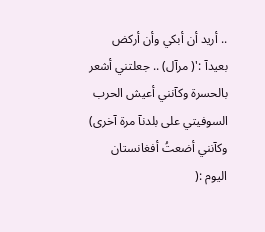.. أريد أن أبكي وأن أركض بعيدآ :'( مرآل) .. جعلتني أشعر بالحسرة وكآنني أعيش الحرب السوفيتي على بلدنآ مرة آخرى) وكآنني أضعتُ أفغانستان اليوم :(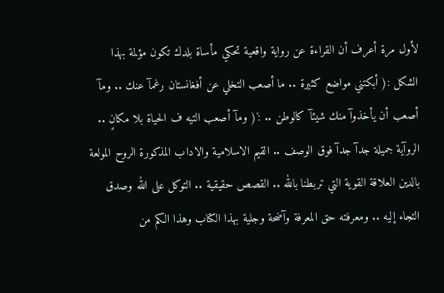لأول مرة أعرف أن القراءة عن رواية واقعية تحكي مأساة بلدك تكون مؤلمة بهذا الشكل :( أبكتني مواضع كثيرة .. ما أصعب التخلي عن أفغانستان رغمآ عنك .. ومآ أصعب أن يأخذوآ منك شيئآ كالوطن .. :'( ومآ أصعب التيه ف الحياة بلا مكانٍ .. الروآية جميلة جدآ جدآ فوق الوصف .. القيم الاسلامية والاداب المذكورة الروح المولعة بالدين العلاقة القوية التي تربطنا بالله .. القصص حقيقية .. التوكل على الله وصدق التجاء إليه .. ومعرفته حق المعرفة وآضحة وجلية بهذا الكتاب وهذا الكم من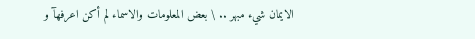الايمان شيء مبهر .. \ بعض المعلومات والاسماء لم أكن اعرفهآ و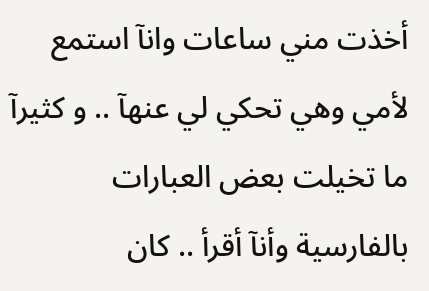أخذت مني ساعات وانآ استمع لأمي وهي تحكي لي عنهآ .. و كثيرآ ما تخيلت بعض العبارات بالفارسية وأنآ أقرأ .. كان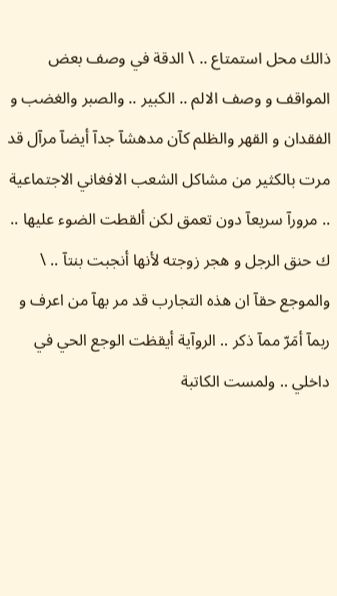ذالك محل استمتاع .. \ الدقة في وصف بعض المواقف و وصف الالم .. الكبير .. والصبر والغضب و الفقدان و القهر والظلم كآن مدهشآ جدآ أيضآ مرآل قد مرت بالكثير من مشاكل الشعب الافغاني الاجتماعية .. مرورآ سريعآ دون تعمق لكن ألقطت الضوء عليها .. ك حنق الرجل و هجر زوجته لأنها أنجبت بنتآ .. \ والموجع حقآ ان هذه التجارب قد مر بهآ من اعرف و ربمآ أمَرّ ممآ ذكر .. الروآية أيقظت الوجع الحي في داخلي .. ولمست الكاتبة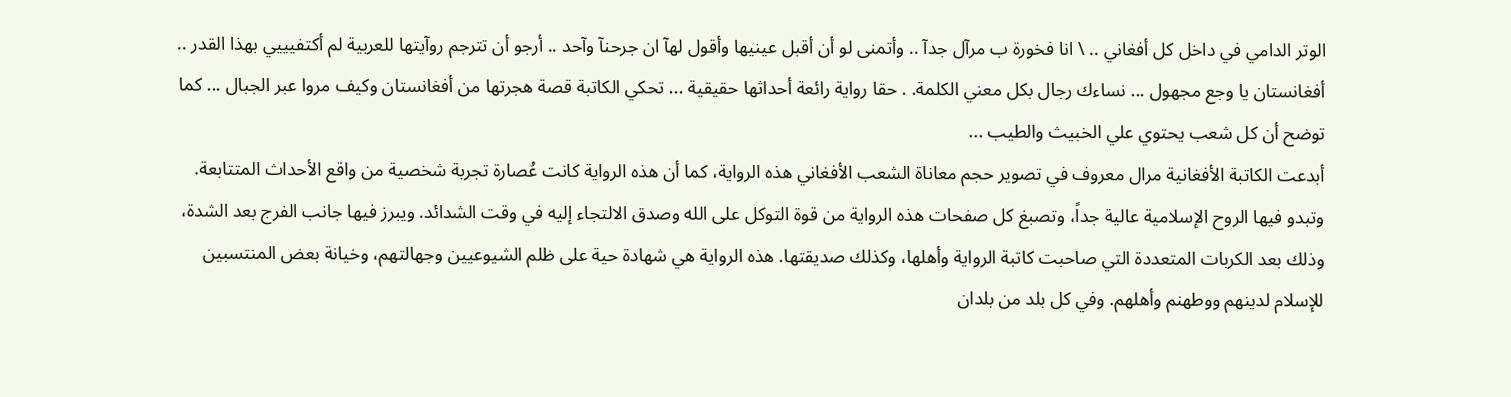الوتر الدامي في داخل كل أفغاني .. \ انا فخورة ب مرآل جدآ .. وأتمنى لو أن أقبل عينيها وأقول لهآ ان جرحنآ وآحد .. أرجو أن تترجم روآيتها للعربية لم أكتفيييي بهذا القدر ..
أفغانستان يا وجع مجهول ... نساءك رجال بكل معني الكلمة. . حقا رواية رائعة أحداثها حقيقية ... تحكي الكاتبة قصة هجرتها من أفغانستان وكيف مروا عبر الجبال ... كما توضح أن كل شعب يحتوي علي الخبيث والطيب ...
أبدعت الكاتبة الأفغانية مرال معروف في تصوير حجم معاناة الشعب الأفغاني هذه الرواية، كما أن هذه الرواية كانت عُصارة تجربة شخصية من واقع الأحداث المتتابعة. وتبدو فيها الروح الإسلامية عالية جداً، وتصبغ كل صفحات هذه الرواية من قوة التوكل على الله وصدق الالتجاء إليه في وقت الشدائد. ويبرز فيها جانب الفرج بعد الشدة، وذلك بعد الكربات المتعددة التي صاحبت كاتبة الرواية وأهلها، وكذلك صديقتها. هذه الرواية هي شهادة حية على ظلم الشيوعيين وجهالتهم، وخيانة بعض المنتسبين للإسلام لدينهم ووطهنم وأهلهم. وفي كل بلد من بلدان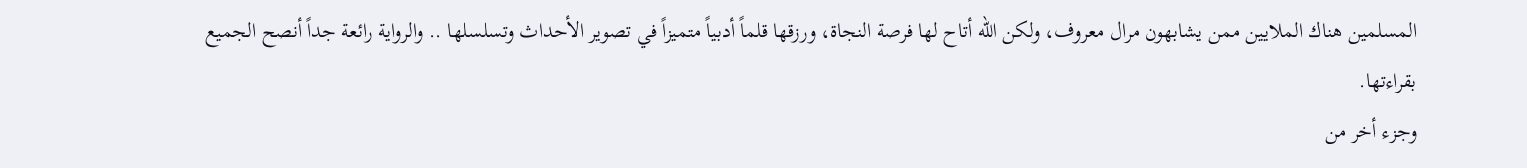المسلمين هناك الملايين ممن يشابهون مرال معروف، ولكن الله أتاح لها فرصة النجاة، ورزقها قلماً أدبياً متميزاً في تصوير الأحداث وتسلسلها .. والرواية رائعة جداً أنصح الجميع بقراءتها.
وجزء أخر من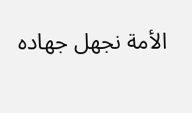الأمة نجهل جهاده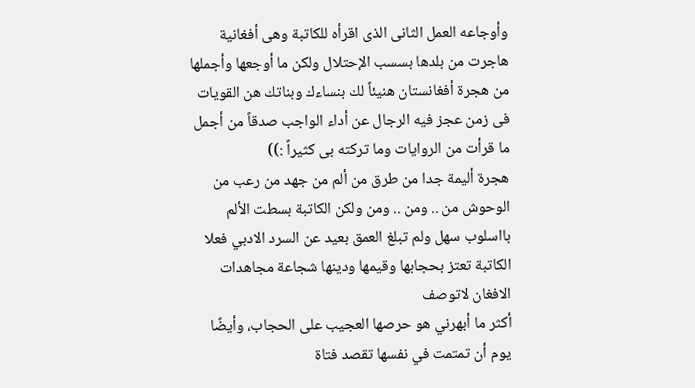وأوجاعه العمل الثانى الذى اقرأه للكاتبة وهى أفغانية هاجرت من بلدها بسسب الإحتلال ولكن ما أوجعها وأجملها من هجرة أفغانستان هنيئاً لك بنساءك وبناتك هن القويات فى زمن عجز فيه الرجال عن أداء الواجب صدقاً من أجمل ما قرأت من الروايات وما تركته بى كثيراً :))
هجرة أليمة جدا من طرق من ألم من جهد من رعب من الوحوش من .. ومن .. ومن ولكن الكاتبة بسطت الألم بااسلوب سهل ولم تبلغ العمق بعيد عن السرد الادبي فعلا الكاتبة تعتز بحجابها وقيمها ودينها شجاعة مجاهدات الافغان لاتوصف
أكثر ما أبهرني هو حرصها العجيب على الحجاب، وأيضًا يوم أن تمتمت في نفسها تقصد فتاة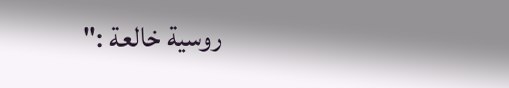روسية خالعة :"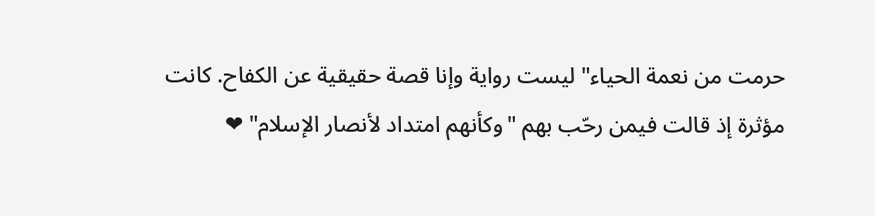حرمت من نعمة الحياء" ليست رواية وإنا قصة حقيقية عن الكفاح. كانت مؤثرة إذ قالت فيمن رحّب بهم "وكأنهم امتداد لأنصار الإسلام" ❤